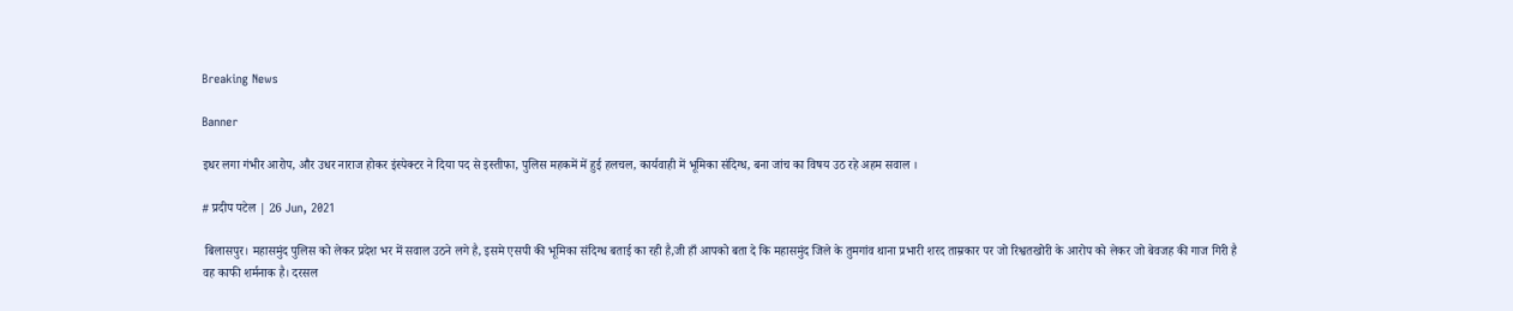Breaking News

Banner

इधर लगा गंभीर आरोप, और उधर नाराज होकर इंस्पेक्टर ने दिया पद से इस्तीफा, पुलिस महकमें में हुई हलचल, कार्यवाही में भूमिका संदिग्ध, बना जांच का विषय उठ रहे अहम सवाल ।

# प्रदीप पटेल | 26 Jun, 2021

 बिलासपुर। महासमुंद पुलिस को लेकर प्रदेश भर में सवाल उठने लगे है, इसमे एसपी की भूमिका संदिग्ध बताई का रही है,जी हाँ आपको बता दे कि महासमुंद जिले के तुमगांव थाना प्रभारी शरद ताम्रकार पर जो रिश्वतखोरी के आरोप को लेकर जो बेवजह की गाज गिरी है वह काफी शर्मनाक है। दरसल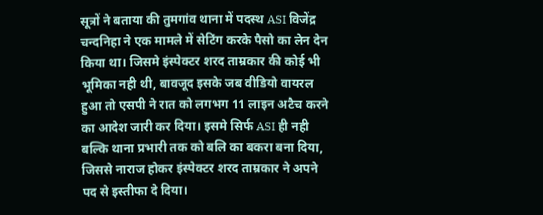सूत्रों ने बताया की तुमगांव थाना में पदस्थ ASI विजेंद्र चन्दनिहा ने एक मामले में सेटिंग करके पैसो का लेन देन किया था। जिसमे इंस्पेक्टर शरद ताम्रकार की कोई भी भूमिका नही थी, बावजूद इसके जब वीडियो वायरल हुआ तो एसपी ने रात को लगभग 11 लाइन अटैच करने का आदेश जारी कर दिया। इसमे सिर्फ ASI ही नही बल्कि थाना प्रभारी तक को बलि का बकरा बना दिया, जिससे नाराज होकर इंस्पेक्टर शरद ताम्रकार ने अपने पद से इस्तीफा दे दिया।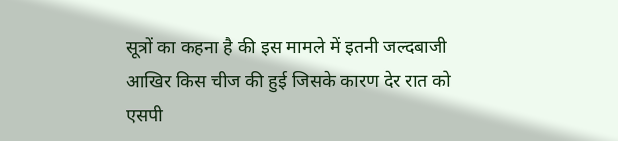सूत्रों का कहना है की इस मामले में इतनी जल्दबाजी आखिर किस चीज की हुई जिसके कारण देर रात को एसपी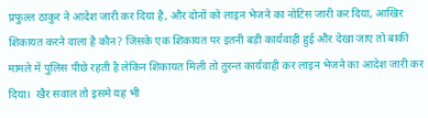प्रफुल्ल ठाकुर ने आदेश जारी कर दिया है, और दोनों को लाइन भेजने का नोटिस जारी कर दिया, आखिर शिकायत करने वाला है कौन? जिसके एक शिकायत पर इतनी बड़ी कार्यवाही हुई और देखा जाए तो बाकी मामले में पुलिस पीछे रहती है लेकिन शिकायत मिली तो तुरन्त कार्यवाही कर लाइन भेजने का आदेश जारी कर दिया।  खैर सवाल तो इसमे यह भी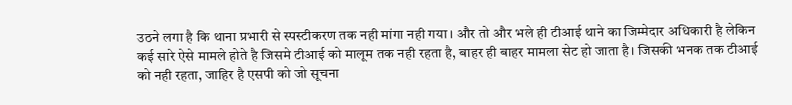उठने लगा है कि थाना प्रभारी से स्पस्टीकरण तक नही मांगा नही गया। और तो और भले ही टीआई थाने का जिम्मेदार अधिकारी है लेकिन कई सारे ऐसे मामले होते है जिसमे टीआई को मालूम तक नही रहता है, बाहर ही बाहर मामला सेट हो जाता है। जिसकी भनक तक टीआई को नही रहता, जाहिर है एसपी को जो सूचना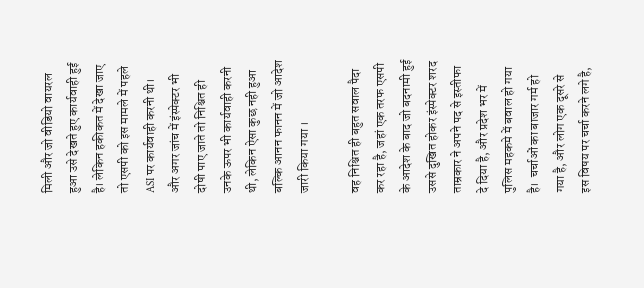मिली और जो वीडियो वायरल हुआ उसे देखते हुए कार्यवाही हुई है। लेकिन हकीकत में देखा जाए तो एसपी को इस मामले में पहले ASI पर कार्यवाही करनी थी। और अगर जांच में इंस्पेक्टर भी दोषी पाए जाते तो निश्चित ही उनके ऊपर भी कार्यवाही करनी थी, लेकिन ऐसा कुछ नही हुआ बल्कि आनन फानन में जो आदेश जारी किया गया ।

वह निश्चित ही बहुत सवाल पैदा कर रहा है, जहां एक तरफ एसपी के आदेश के बाद जो बदनामी हुई उससे दुखित होकर इंस्पेक्टर शरद ताम्रकार ने अपने पद से इस्तीफा दे दिया है, और प्रदेश भर में पुलिस महकमे में बवाल हो गया है।  चर्चाओं का बाजार गर्म हो गया है, और लोग एक दूसरे से इस विषय पर चर्चा करने लगे है,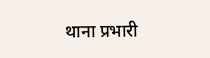थाना प्रभारी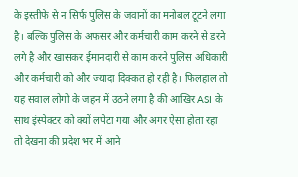के इस्तीफे से न सिर्फ पुलिस के जवानों का मनोबल टूटने लगा है। बल्कि पुलिस के अफसर और कर्मचारी काम करने से डरने लगे है और खासकर ईमानदारी से काम करने पुलिस अधिकारी और कर्मचारी को और ज्यादा दिक्कत हो रही है। फिलहाल तो यह सवाल लोगो के जहन में उठने लगा है की आखिर ASI के साथ इंस्पेक्टर को क्यों लपेटा गया और अगर ऐसा होता रहा तो देखना की प्रदेश भर में आने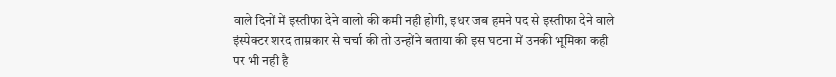वाले दिनों में इस्तीफा देने वालो की कमी नही होगी, इधर जब हमने पद से इस्तीफा देने वाले इंस्पेक्टर शरद ताम्रकार से चर्चा की तो उन्होंने बताया की इस घटना में उनकी भूमिका कही पर भी नही है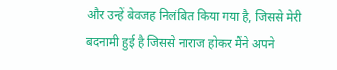और उन्हें बेवजह निलंबित किया गया है, जिससे मेरी बदनामी हुई है जिससे नाराज होकर मैंने अपने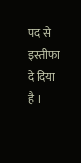पद से इस्तीफा दे दिया है ।